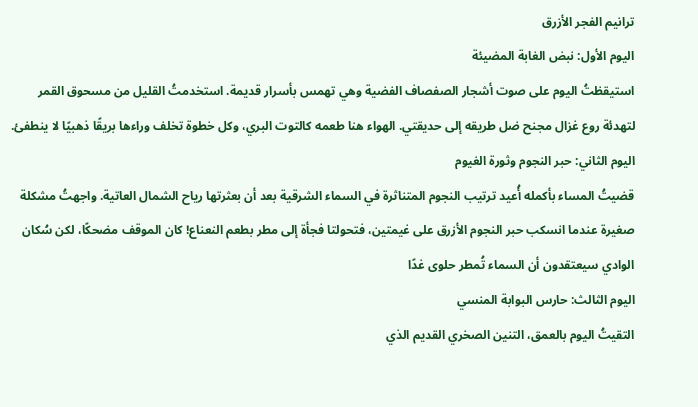ترانيم الفجر الأزرق
اليوم الأول: نبض الغابة المضيئة
استيقظتُ اليوم على صوت أشجار الصفصاف الفضية وهي تهمس بأسرار قديمة. استخدمتُ القليل من مسحوق القمر لتهدئة روع غزال مجنح ضل طريقه إلى حديقتي. الهواء هنا طعمه كالتوت البري، وكل خطوة تخلف وراءها بريقًا ذهبيًا لا ينطفئ.
اليوم الثاني: حبر النجوم وثورة الغيوم
قضيتُ المساء بأكمله أُعيد ترتيب النجوم المتناثرة في السماء الشرقية بعد أن بعثرتها رياح الشمال العاتية. واجهتُ مشكلة صغيرة عندما انسكب حبر النجوم الأزرق على غيمتين، فتحولتا فجأة إلى مطر بطعم النعناع! كان الموقف مضحكًا، لكن سُكان الوادي سيعتقدون أن السماء تُمطر حلوى غدًا
اليوم الثالث: حارس البوابة المنسي
التقيتُ اليوم بالعمق، التنين الصخري القديم الذي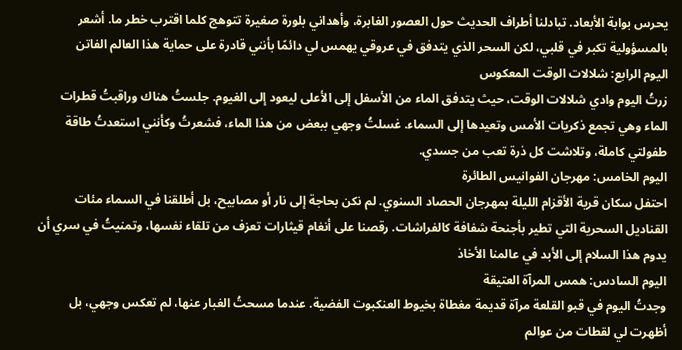يحرس بوابة الأبعاد. تبادلنا أطراف الحديث حول العصور الغابرة، وأهداني بلورة صغيرة تتوهج كلما اقترب خطر ما. أشعر بالمسؤولية تكبر في قلبي، لكن السحر الذي يتدفق في عروقي يهمس لي دائمًا بأنني قادرة على حماية هذا العالم الفاتن
اليوم الرابع: شلالات الوقت المعكوس
زرتُ اليوم وادي شلالات الوقت، حيث يتدفق الماء من الأسفل إلى الأعلى ليعود إلى الغيوم. جلستُ هناك وراقبتُ قطرات الماء وهي تجمع ذكريات الأمس وتعيدها إلى السماء. غسلتُ وجهي ببعض من هذا الماء، فشعرتُ وكأنني استعدتُ طاقة طفولتي كاملة، وتلاشت كل ذرة تعب من جسدي.
اليوم الخامس: مهرجان الفوانيس الطائرة
احتفل سكان قرية الأقزام الليلة بمهرجان الحصاد السنوي. لم نكن بحاجة إلى نار أو مصابيح، بل أطلقنا في السماء مئات القناديل السحرية التي تطير بأجنحة شفافة كالفراشات. رقصنا على أنغام قيثارات تعزف من تلقاء نفسها، وتمنيتُ في سري أن يدوم هذا السلام إلى الأبد في عالمنا الأخاذ
اليوم السادس: همس المرآة العتيقة
وجدتُ اليوم في قبو القلعة مرآة قديمة مغطاة بخيوط العنكبوت الفضية. عندما مسحتُ الغبار عنها، لم تعكس وجهي، بل أظهرت لي لقطات من عوالم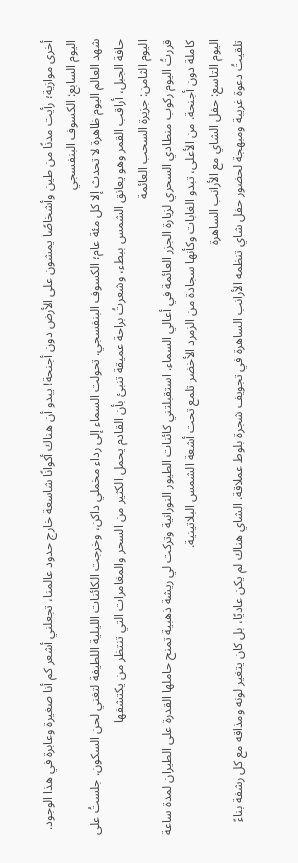أخرى موازية؛ رأيت مدنًا من طين وأشخاصًا يمشون على الأرض دون أجنحة! يبدو أن هناك أكوانًا شاسعة خارج حدود عالمنا، تجعلني أشعر كم أنا صغيرة وعابرة في هذا الوجود.
اليوم السابع: الكسوف البنفسجي
شهد العالم اليوم ظاهرة لا تحدث إلا كل مئة عام؛ الكسوف البنفسجي. تحولت السماء إلى رداء مخملي داكن، وخرجت الكائنات الليلية اللطيفة لتغني لحن السكون. جلستُ على حافة الجبل، أراقب القمر وهو يعانق الشمس ببطء، وشعرتُ براحة عميقة تنبئ بأن القادم يحمل الكثير من السحر والمغامرات التي تنتظر من يكتشفها
اليوم الثامن: جزيرة السحب العائمة
قررتُ اليوم ركوب منطادي السحري لزيارة الجزر العائمة في أعالي السماء. استقبلتني كائنات الطيور النورانية وتركت لي ريشة ذهبية تمنح حاملها القدرة على الطيران لمدة ساعة كاملة دون أجنحة. من الأعلى، تبدو الغابات وكأنها سجادة من الزمرد الأخضر تلمع تحت أشعة الشمس البلاتينية.
اليوم التاسع: حفل الشاي مع الأرانب الساهرة
تلقيتُ دعوة غريبة ومبهجة لحضور حفل شاي تنظمه الأرانب الساهرة في تجويف شجرة بلوط عملاقة. الشاي هناك لم يكن عاديًا، بل كان يتغير لونه ومذاقه مع كل رشفة بناءً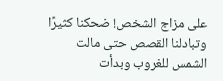على مزاج الشخص! ضحكنا كثيرًا وتبادلنا القصص حتى مالت الشمس للغروب وبدأت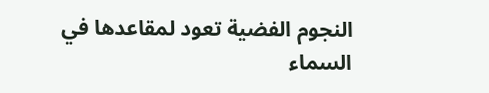النجوم الفضية تعود لمقاعدها في السماء